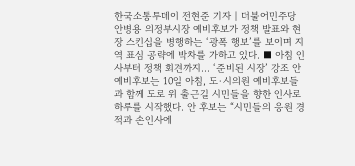한국소통투데이 전현준 기자 | 더불어민주당 안병용 의정부시장 예비후보가 정책 발표와 현장 스킨십을 병행하는 ‘광폭 행보’를 보이며 지역 표심 공략에 박차를 가하고 있다. ■ 아침 인사부터 정책 회견까지... ‘준비된 시장’ 강조 안 예비후보는 10일 아침, 도·시의원 예비후보들과 함께 도로 위 출근길 시민들을 향한 인사로 하루를 시작했다. 안 후보는 “시민들의 응원 경적과 손인사에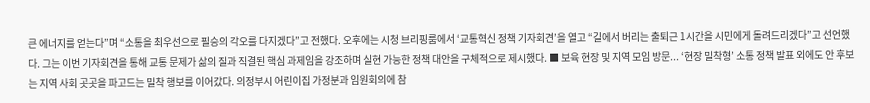큰 에너지를 얻는다”며 “소통을 최우선으로 필승의 각오를 다지겠다”고 전했다. 오후에는 시청 브리핑룸에서 ‘교통혁신 정책 기자회견’을 열고 “길에서 버리는 출퇴근 1시간을 시민에게 돌려드리겠다”고 선언했다. 그는 이번 기자회견을 통해 교통 문제가 삶의 질과 직결된 핵심 과제임을 강조하며 실현 가능한 정책 대안을 구체적으로 제시했다. ■ 보육 현장 및 지역 모임 방문... ‘현장 밀착형’ 소통 정책 발표 외에도 안 후보는 지역 사회 곳곳을 파고드는 밀착 행보를 이어갔다. 의정부시 어린이집 가정분과 임원회의에 참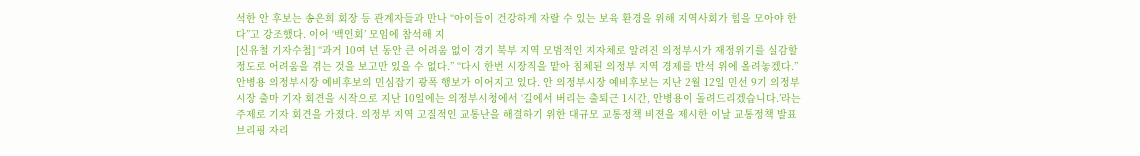석한 안 후보는 송은희 회장 등 관계자들과 만나 “아이들이 건강하게 자랄 수 있는 보육 환경을 위해 지역사회가 힘을 모아야 한다”고 강조했다. 이어 ‘백인회’ 모임에 참석해 지
[신유철 기자수첩] “과거 10여 년 동안 큰 어려움 없이 경기 북부 지역 모범적인 지자체로 알려진 의정부시가 재정위기를 실감할 정도로 어려움을 겪는 것을 보고만 있을 수 없다.” “다시 한번 시장직을 맡아 침체된 의정부 지역 경제를 반석 위에 올려놓겠다.” 안병용 의정부시장 예비후보의 민심잡기 광폭 행보가 이어지고 있다. 안 의정부시장 예비후보는 지난 2월 12일 민선 9기 의정부시장 출마 기자 회견을 시작으로 지난 10일에는 의정부시청에서 ‘길에서 버리는 출퇴근 1시간, 안병용이 돌려드리겠습니다.’라는 주제로 기자 회견을 가졌다. 의정부 지역 고질적인 교통난을 해결하기 위한 대규모 교통정책 비젼을 제시한 이날 교통정책 발표 브리핑 자리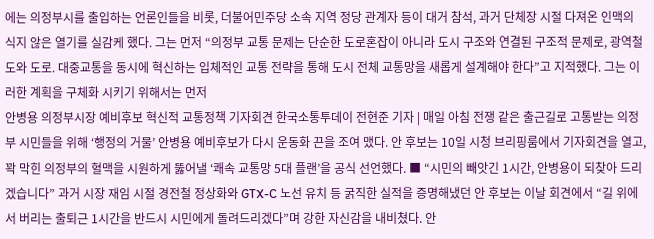에는 의정부시를 출입하는 언론인들을 비롯, 더불어민주당 소속 지역 정당 관계자 등이 대거 참석, 과거 단체장 시절 다져온 인맥의 식지 않은 열기를 실감케 했다. 그는 먼저 “의정부 교통 문제는 단순한 도로혼잡이 아니라 도시 구조와 연결된 구조적 문제로, 광역철도와 도로. 대중교통을 동시에 혁신하는 입체적인 교통 전략을 통해 도시 전체 교통망을 새롭게 설계해야 한다”고 지적했다. 그는 이러한 계획을 구체화 시키기 위해서는 먼저
안병용 의정부시장 예비후보 혁신적 교통정책 기자회견 한국소통투데이 전현준 기자 | 매일 아침 전쟁 같은 출근길로 고통받는 의정부 시민들을 위해 ‘행정의 거물’ 안병용 예비후보가 다시 운동화 끈을 조여 맸다. 안 후보는 10일 시청 브리핑룸에서 기자회견을 열고, 꽉 막힌 의정부의 혈맥을 시원하게 뚫어낼 ‘쾌속 교통망 5대 플랜’을 공식 선언했다. ■ “시민의 빼앗긴 1시간, 안병용이 되찾아 드리겠습니다” 과거 시장 재임 시절 경전철 정상화와 GTX-C 노선 유치 등 굵직한 실적을 증명해냈던 안 후보는 이날 회견에서 “길 위에서 버리는 출퇴근 1시간을 반드시 시민에게 돌려드리겠다”며 강한 자신감을 내비쳤다. 안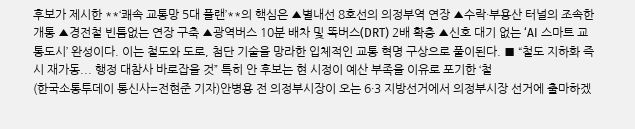후보가 제시한 **‘쾌속 교통망 5대 플랜’**의 핵심은 ▲별내선 8호선의 의정부역 연장 ▲수락·부용산 터널의 조속한 개통 ▲경전철 빈틈없는 연장 구축 ▲광역버스 10분 배차 및 똑버스(DRT) 2배 확충 ▲신호 대기 없는 ‘AI 스마트 교통도시’ 완성이다. 이는 철도와 도로, 첨단 기술을 망라한 입체적인 교통 혁명 구상으로 풀이된다. ■ “철도 지하화 즉시 재가동... 행정 대참사 바로잡을 것” 특히 안 후보는 현 시정이 예산 부족을 이유로 포기한 ‘철
(한국소통투데이 통신사=전현준 기자)안병용 전 의정부시장이 오는 6·3 지방선거에서 의정부시장 선거에 출마하겠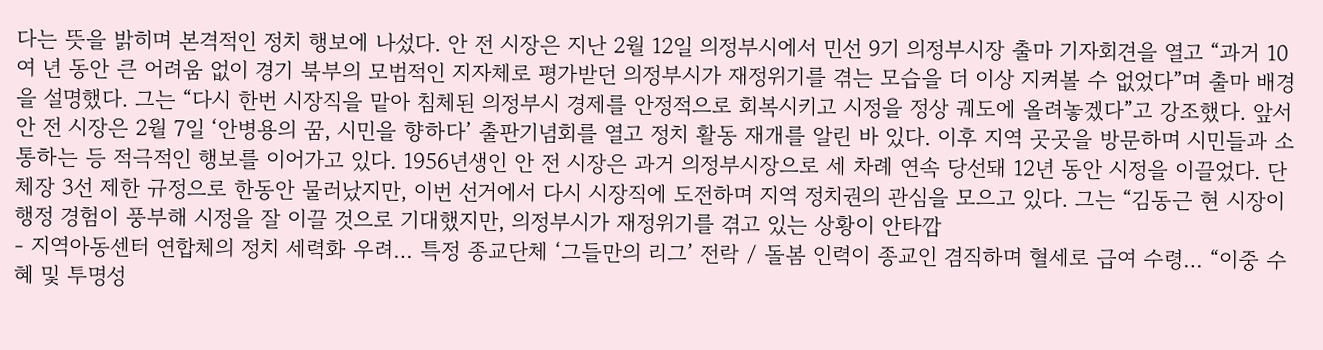다는 뜻을 밝히며 본격적인 정치 행보에 나섰다. 안 전 시장은 지난 2월 12일 의정부시에서 민선 9기 의정부시장 출마 기자회견을 열고 “과거 10여 년 동안 큰 어려움 없이 경기 북부의 모범적인 지자체로 평가받던 의정부시가 재정위기를 겪는 모습을 더 이상 지켜볼 수 없었다”며 출마 배경을 설명했다. 그는 “다시 한번 시장직을 맡아 침체된 의정부시 경제를 안정적으로 회복시키고 시정을 정상 궤도에 올려놓겠다”고 강조했다. 앞서 안 전 시장은 2월 7일 ‘안병용의 꿈, 시민을 향하다’ 출판기념회를 열고 정치 활동 재개를 알린 바 있다. 이후 지역 곳곳을 방문하며 시민들과 소통하는 등 적극적인 행보를 이어가고 있다. 1956년생인 안 전 시장은 과거 의정부시장으로 세 차례 연속 당선돼 12년 동안 시정을 이끌었다. 단체장 3선 제한 규정으로 한동안 물러났지만, 이번 선거에서 다시 시장직에 도전하며 지역 정치권의 관심을 모으고 있다. 그는 “김동근 현 시장이 행정 경험이 풍부해 시정을 잘 이끌 것으로 기대했지만, 의정부시가 재정위기를 겪고 있는 상황이 안타깝
- 지역아동센터 연합체의 정치 세력화 우려… 특정 종교단체 ‘그들만의 리그’ 전락 / 돌봄 인력이 종교인 겸직하며 혈세로 급여 수령… “이중 수혜 및 투명성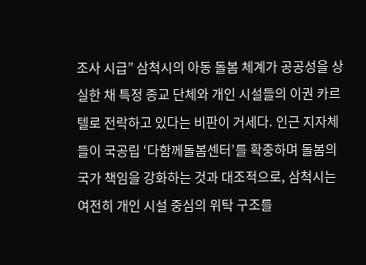조사 시급” 삼척시의 아동 돌봄 체계가 공공성을 상실한 채 특정 종교 단체와 개인 시설들의 이권 카르텔로 전락하고 있다는 비판이 거세다. 인근 지자체들이 국공립 ‘다함께돌봄센터’를 확충하며 돌봄의 국가 책임을 강화하는 것과 대조적으로, 삼척시는 여전히 개인 시설 중심의 위탁 구조를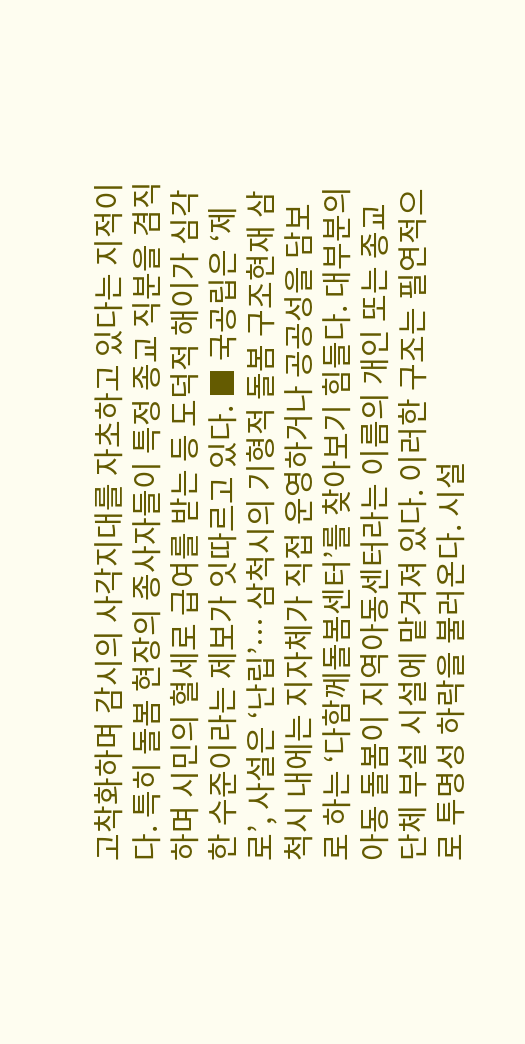고착화하며 감시의 사각지대를 자초하고 있다는 지적이다. 특히 돌봄 현장의 종사자들이 특정 종교 직분을 겸직하며 시민의 혈세로 급여를 받는 등 도덕적 해이가 심각한 수준이라는 제보가 잇따르고 있다. ■ 국공립은 ‘제로’, 사설은 ‘난립’… 삼척시의 기형적 돌봄 구조현재 삼척시 내에는 지자체가 직접 운영하거나 공공성을 담보로 하는 ‘다함께돌봄센터’를 찾아보기 힘들다. 대부분의 아동 돌봄이 지역아동센터라는 이름의 개인 또는 종교 단체 부설 시설에 맡겨져 있다. 이러한 구조는 필연적으로 투명성 하락을 불러온다. 시설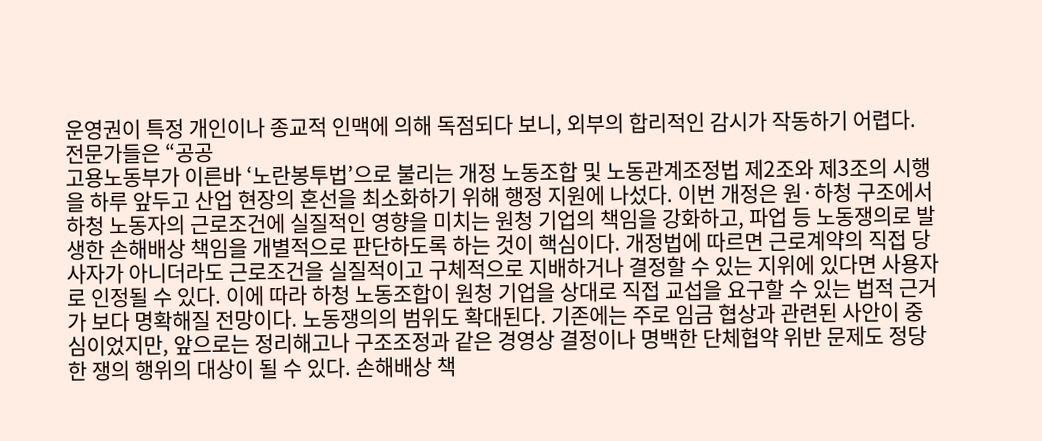운영권이 특정 개인이나 종교적 인맥에 의해 독점되다 보니, 외부의 합리적인 감시가 작동하기 어렵다. 전문가들은 “공공
고용노동부가 이른바 ‘노란봉투법’으로 불리는 개정 노동조합 및 노동관계조정법 제2조와 제3조의 시행을 하루 앞두고 산업 현장의 혼선을 최소화하기 위해 행정 지원에 나섰다. 이번 개정은 원·하청 구조에서 하청 노동자의 근로조건에 실질적인 영향을 미치는 원청 기업의 책임을 강화하고, 파업 등 노동쟁의로 발생한 손해배상 책임을 개별적으로 판단하도록 하는 것이 핵심이다. 개정법에 따르면 근로계약의 직접 당사자가 아니더라도 근로조건을 실질적이고 구체적으로 지배하거나 결정할 수 있는 지위에 있다면 사용자로 인정될 수 있다. 이에 따라 하청 노동조합이 원청 기업을 상대로 직접 교섭을 요구할 수 있는 법적 근거가 보다 명확해질 전망이다. 노동쟁의의 범위도 확대된다. 기존에는 주로 임금 협상과 관련된 사안이 중심이었지만, 앞으로는 정리해고나 구조조정과 같은 경영상 결정이나 명백한 단체협약 위반 문제도 정당한 쟁의 행위의 대상이 될 수 있다. 손해배상 책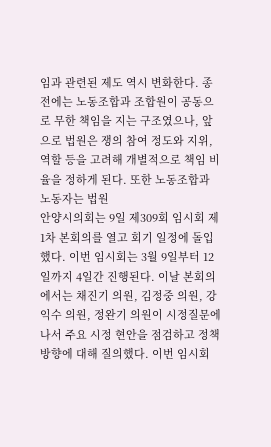임과 관련된 제도 역시 변화한다. 종전에는 노동조합과 조합원이 공동으로 무한 책임을 지는 구조였으나, 앞으로 법원은 쟁의 참여 정도와 지위, 역할 등을 고려해 개별적으로 책임 비율을 정하게 된다. 또한 노동조합과 노동자는 법원
안양시의회는 9일 제309회 임시회 제1차 본회의를 열고 회기 일정에 돌입했다. 이번 임시회는 3월 9일부터 12일까지 4일간 진행된다. 이날 본회의에서는 채진기 의원, 김정중 의원, 강익수 의원, 정완기 의원이 시정질문에 나서 주요 시정 현안을 점검하고 정책 방향에 대해 질의했다. 이번 임시회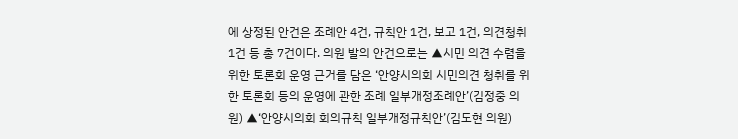에 상정된 안건은 조례안 4건, 규칙안 1건, 보고 1건, 의견청취 1건 등 총 7건이다. 의원 발의 안건으로는 ▲시민 의견 수렴을 위한 토론회 운영 근거를 담은 ‘안양시의회 시민의견 청취를 위한 토론회 등의 운영에 관한 조례 일부개정조례안’(김정중 의원) ▲‘안양시의회 회의규칙 일부개정규칙안’(김도현 의원)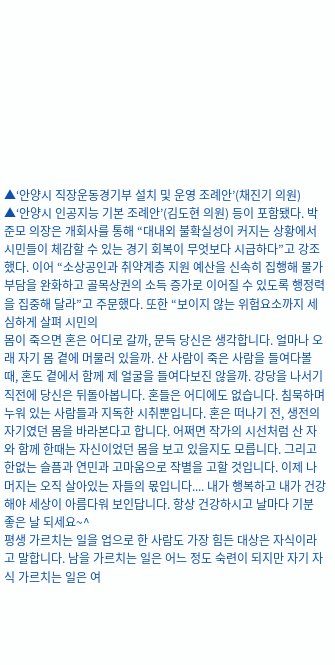▲‘안양시 직장운동경기부 설치 및 운영 조례안’(채진기 의원) ▲‘안양시 인공지능 기본 조례안’(김도현 의원) 등이 포함됐다. 박준모 의장은 개회사를 통해 “대내외 불확실성이 커지는 상황에서 시민들이 체감할 수 있는 경기 회복이 무엇보다 시급하다”고 강조했다. 이어 “소상공인과 취약계층 지원 예산을 신속히 집행해 물가 부담을 완화하고 골목상권의 소득 증가로 이어질 수 있도록 행정력을 집중해 달라”고 주문했다. 또한 “보이지 않는 위험요소까지 세심하게 살펴 시민의
몸이 죽으면 혼은 어디로 갈까, 문득 당신은 생각합니다. 얼마나 오래 자기 몸 곁에 머물러 있을까. 산 사람이 죽은 사람을 들여다볼 때, 혼도 곁에서 함께 제 얼굴을 들여다보진 않을까. 강당을 나서기 직전에 당신은 뒤돌아봅니다. 혼들은 어디에도 없습니다. 침묵하며 누워 있는 사람들과 지독한 시취뿐입니다. 혼은 떠나기 전, 생전의 자기였던 몸을 바라본다고 합니다. 어쩌면 작가의 시선처럼 산 자와 함께 한때는 자신이었던 몸을 보고 있을지도 모릅니다. 그리고 한없는 슬픔과 연민과 고마움으로 작별을 고할 것입니다. 이제 나머지는 오직 살아있는 자들의 몫입니다.... 내가 행복하고 내가 건강해야 세상이 아름다워 보인답니다. 항상 건강하시고 날마다 기분 좋은 날 되세요~^
평생 가르치는 일을 업으로 한 사람도 가장 힘든 대상은 자식이라고 말합니다. 남을 가르치는 일은 어느 정도 숙련이 되지만 자기 자식 가르치는 일은 여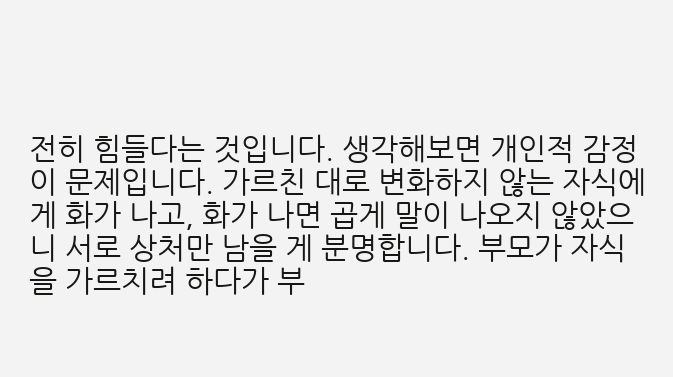전히 힘들다는 것입니다. 생각해보면 개인적 감정이 문제입니다. 가르친 대로 변화하지 않는 자식에게 화가 나고, 화가 나면 곱게 말이 나오지 않았으니 서로 상처만 남을 게 분명합니다. 부모가 자식을 가르치려 하다가 부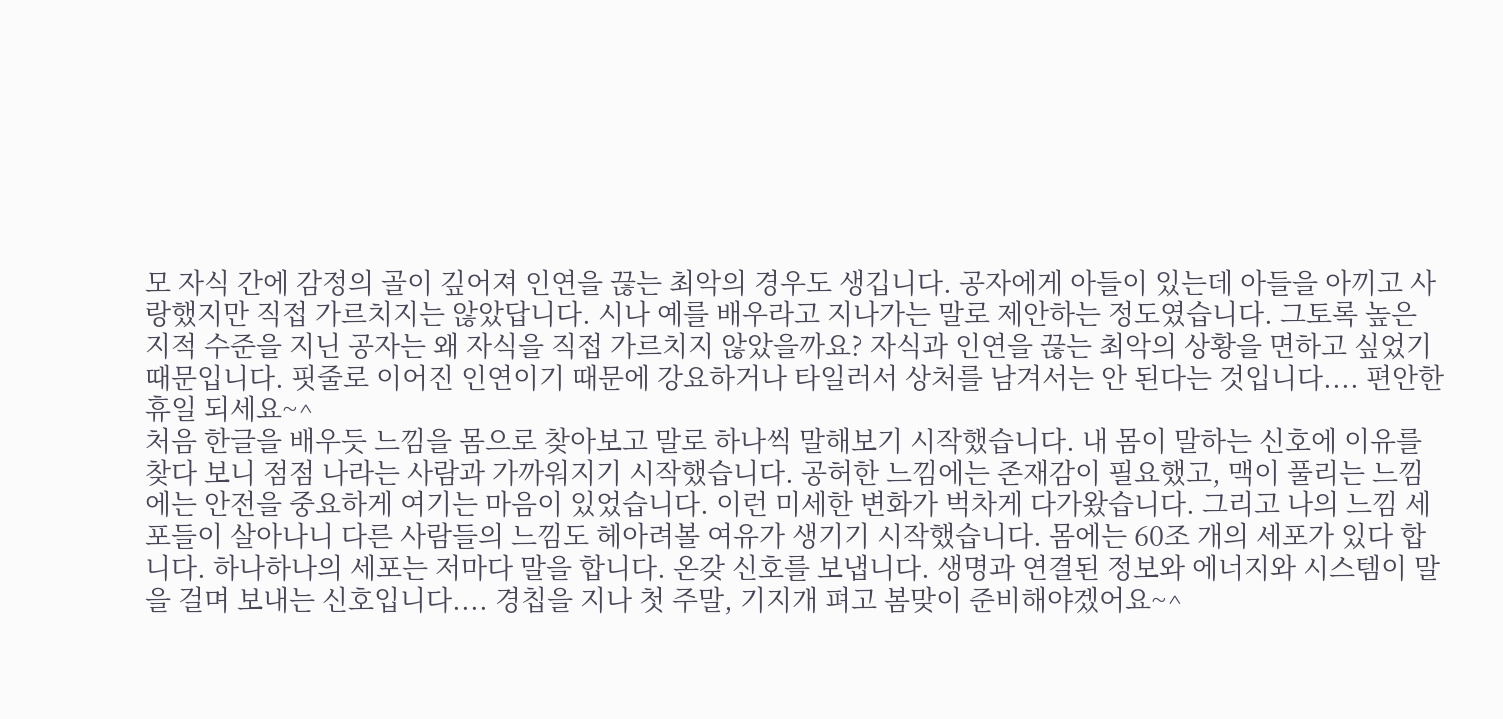모 자식 간에 감정의 골이 깊어져 인연을 끊는 최악의 경우도 생깁니다. 공자에게 아들이 있는데 아들을 아끼고 사랑했지만 직접 가르치지는 않았답니다. 시나 예를 배우라고 지나가는 말로 제안하는 정도였습니다. 그토록 높은 지적 수준을 지닌 공자는 왜 자식을 직접 가르치지 않았을까요? 자식과 인연을 끊는 최악의 상황을 면하고 싶었기 때문입니다. 핏줄로 이어진 인연이기 때문에 강요하거나 타일러서 상처를 남겨서는 안 된다는 것입니다.... 편안한 휴일 되세요~^
처음 한글을 배우듯 느낌을 몸으로 찾아보고 말로 하나씩 말해보기 시작했습니다. 내 몸이 말하는 신호에 이유를 찾다 보니 점점 나라는 사람과 가까워지기 시작했습니다. 공허한 느낌에는 존재감이 필요했고, 맥이 풀리는 느낌에는 안전을 중요하게 여기는 마음이 있었습니다. 이런 미세한 변화가 벅차게 다가왔습니다. 그리고 나의 느낌 세포들이 살아나니 다른 사람들의 느낌도 헤아려볼 여유가 생기기 시작했습니다. 몸에는 60조 개의 세포가 있다 합니다. 하나하나의 세포는 저마다 말을 합니다. 온갖 신호를 보냅니다. 생명과 연결된 정보와 에너지와 시스템이 말을 걸며 보내는 신호입니다.... 경칩을 지나 첫 주말, 기지개 펴고 봄맞이 준비해야겠어요~^